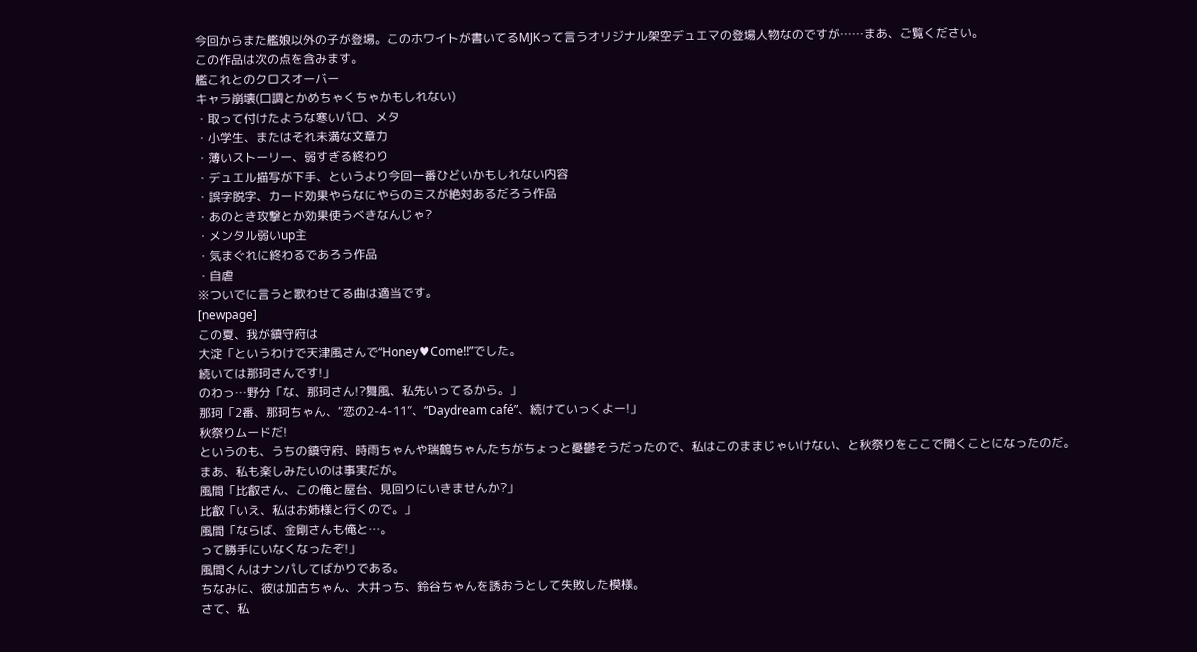今回からまた艦娘以外の子が登場。このホワイトが書いてるMJKって言うオリジナル架空デュエマの登場人物なのですが……まあ、ご覧ください。
この作品は次の点を含みます。
艦これとのクロスオーバー
キャラ崩壊(口調とかめちゃくちゃかもしれない)
・取って付けたような寒いパロ、メタ
・小学生、またはそれ未満な文章力
・薄いストーリー、弱すぎる終わり
・デュエル描写が下手、というより今回一番ひどいかもしれない内容
・誤字脱字、カード効果やらなにやらのミスが絶対あるだろう作品
・あのとき攻撃とか効果使うべきなんじゃ?
・メンタル弱いup主
・気まぐれに終わるであろう作品
・自虐
※ついでに言うと歌わせてる曲は適当です。
[newpage]
この夏、我が鎮守府は
大淀「というわけで天津風さんで“Honey♥Come!!”でした。
続いては那珂さんです!」
のわっ…野分「な、那珂さん!?舞風、私先いってるから。」
那珂「2番、那珂ちゃん、“恋の2-4-11”、“Daydream café”、続けていっくよー!」
秋祭りムードだ!
というのも、うちの鎮守府、時雨ちゃんや瑞鶴ちゃんたちがちょっと憂鬱そうだったので、私はこのままじゃいけない、と秋祭りをここで開くことになったのだ。
まあ、私も楽しみたいのは事実だが。
風間「比叡さん、この俺と屋台、見回りにいきませんか?」
比叡「いえ、私はお姉様と行くので。」
風間「ならば、金剛さんも俺と…。
って勝手にいなくなったぞ!」
風間くんはナンパしてばかりである。
ちなみに、彼は加古ちゃん、大井っち、鈴谷ちゃんを誘おうとして失敗した模様。
さて、私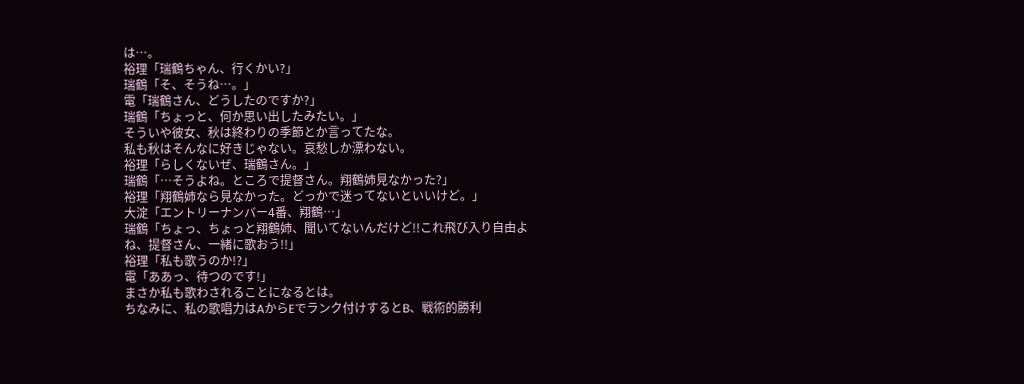は…。
裕理「瑞鶴ちゃん、行くかい?」
瑞鶴「そ、そうね…。」
電「瑞鶴さん、どうしたのですか?」
瑞鶴「ちょっと、何か思い出したみたい。」
そういや彼女、秋は終わりの季節とか言ってたな。
私も秋はそんなに好きじゃない。哀愁しか漂わない。
裕理「らしくないぜ、瑞鶴さん。」
瑞鶴「…そうよね。ところで提督さん。翔鶴姉見なかった?」
裕理「翔鶴姉なら見なかった。どっかで迷ってないといいけど。」
大淀「エントリーナンバー4番、翔鶴…」
瑞鶴「ちょっ、ちょっと翔鶴姉、聞いてないんだけど!!これ飛び入り自由よね、提督さん、一緒に歌おう!!」
裕理「私も歌うのか!?」
電「ああっ、待つのです!」
まさか私も歌わされることになるとは。
ちなみに、私の歌唱力はAからEでランク付けするとB、戦術的勝利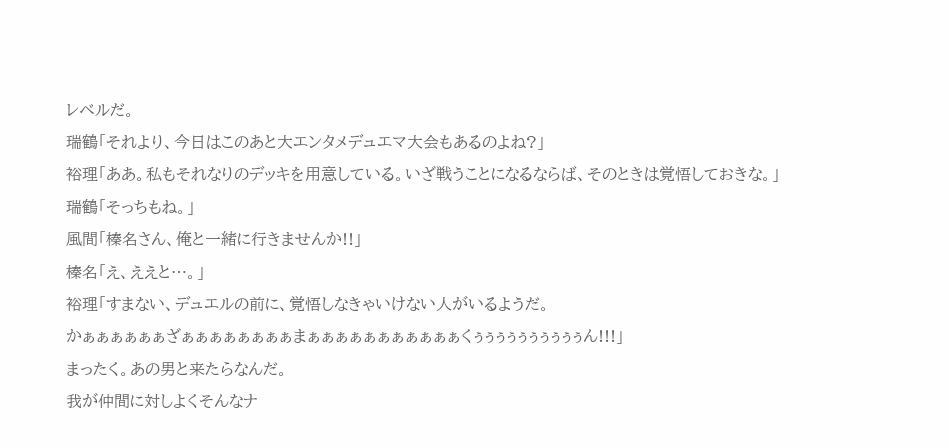レベルだ。
瑞鶴「それより、今日はこのあと大エンタメデュエマ大会もあるのよね?」
裕理「ああ。私もそれなりのデッキを用意している。いざ戦うことになるならば、そのときは覚悟しておきな。」
瑞鶴「そっちもね。」
風間「榛名さん、俺と一緒に行きませんか!!」
榛名「え、ええと…。」
裕理「すまない、デュエルの前に、覚悟しなきゃいけない人がいるようだ。
かぁぁぁぁぁぁざぁぁぁぁぁぁぁぁまぁぁぁぁぁぁぁぁぁぁぁくぅぅぅぅぅぅぅぅぅぅん!!!」
まったく。あの男と来たらなんだ。
我が仲間に対しよくそんなナ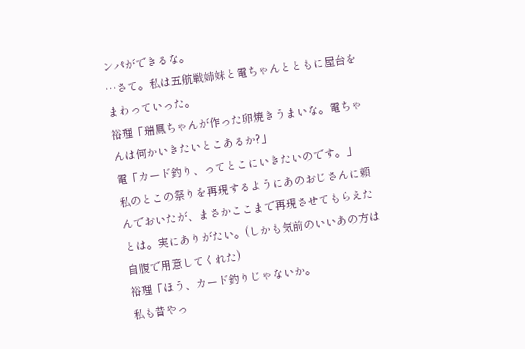ンパができるな。
…さて。私は五航戦姉妹と電ちゃんとともに屋台をまわっていった。
裕理「瑞鳳ちゃんが作った卵焼きうまいな。電ちゃんは何かいきたいとこあるか?」
電「カード釣り、ってとこにいきたいのです。」
私のとこの祭りを再現するようにあのおじさんに頼んでおいたが、まさかここまで再現させてもらえたとは。実にありがたい。(しかも気前のいいあの方は自腹で用意してくれた)
裕理「ほう、カード釣りじゃないか。
私も昔やっ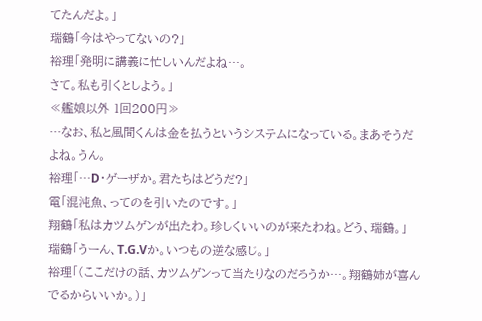てたんだよ。」
瑞鶴「今はやってないの?」
裕理「発明に講義に忙しいんだよね…。
さて。私も引くとしよう。」
≪艦娘以外 1回200円≫
…なお、私と風間くんは金を払うというシステムになっている。まあそうだよね。うん。
裕理「…D・ゲーザか。君たちはどうだ?」
電「混沌魚、ってのを引いたのです。」
翔鶴「私はカツムゲンが出たわ。珍しくいいのが来たわね。どう、瑞鶴。」
瑞鶴「うーん、T.G.Vか。いつもの逆な感じ。」
裕理「(ここだけの話、カツムゲンって当たりなのだろうか…。翔鶴姉が喜んでるからいいか。)」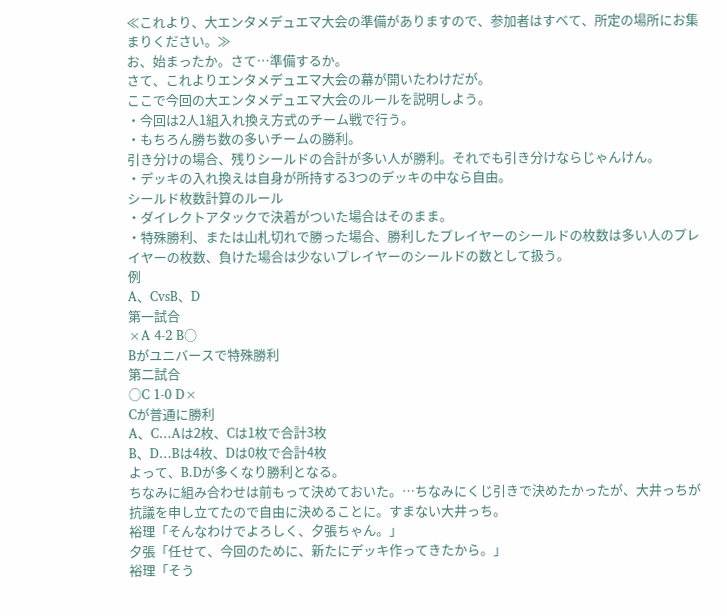≪これより、大エンタメデュエマ大会の準備がありますので、参加者はすべて、所定の場所にお集まりください。≫
お、始まったか。さて…準備するか。
さて、これよりエンタメデュエマ大会の幕が開いたわけだが。
ここで今回の大エンタメデュエマ大会のルールを説明しよう。
・今回は2人1組入れ換え方式のチーム戦で行う。
・もちろん勝ち数の多いチームの勝利。
引き分けの場合、残りシールドの合計が多い人が勝利。それでも引き分けならじゃんけん。
・デッキの入れ換えは自身が所持する3つのデッキの中なら自由。
シールド枚数計算のルール
・ダイレクトアタックで決着がついた場合はそのまま。
・特殊勝利、または山札切れで勝った場合、勝利したプレイヤーのシールドの枚数は多い人のプレイヤーの枚数、負けた場合は少ないプレイヤーのシールドの数として扱う。
例
A、CvsB、D
第一試合
×A 4-2 B○
Bがユニバースで特殊勝利
第二試合
○C 1-0 D×
Cが普通に勝利
A、C…Aは2枚、Cは1枚で合計3枚
B、D…Bは4枚、Dは0枚で合計4枚
よって、B.Dが多くなり勝利となる。
ちなみに組み合わせは前もって決めておいた。…ちなみにくじ引きで決めたかったが、大井っちが抗議を申し立てたので自由に決めることに。すまない大井っち。
裕理「そんなわけでよろしく、夕張ちゃん。」
夕張「任せて、今回のために、新たにデッキ作ってきたから。」
裕理「そう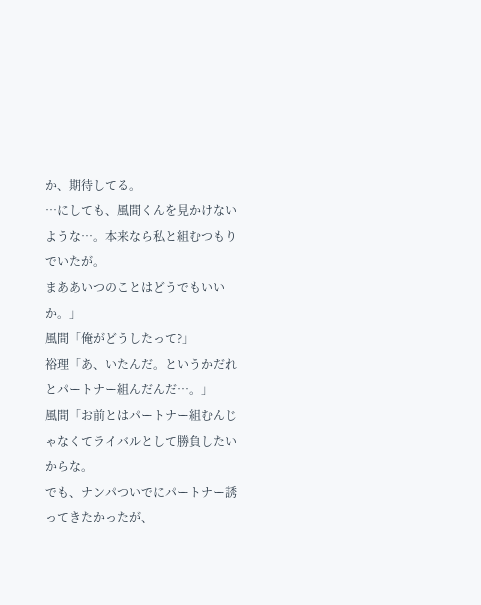か、期待してる。
…にしても、風間くんを見かけないような…。本来なら私と組むつもりでいたが。
まああいつのことはどうでもいいか。」
風間「俺がどうしたって?」
裕理「あ、いたんだ。というかだれとパートナー組んだんだ…。」
風間「お前とはパートナー組むんじゃなくてライバルとして勝負したいからな。
でも、ナンパついでにパートナー誘ってきたかったが、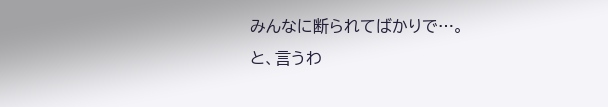みんなに断られてばかりで…。
と、言うわ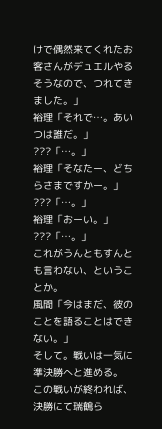けで偶然来てくれたお客さんがデュエルやるそうなので、つれてきました。」
裕理「それで…。あいつは誰だ。」
???「…。」
裕理「そなたー、どちらさまですかー。」
???「…。」
裕理「おーい。」
???「…。」
これがうんともすんとも言わない、ということか。
風間「今はまだ、彼のことを語ることはできない。」
そして。戦いは一気に準決勝へと進める。
この戦いが終われば、決勝にて瑞鶴ら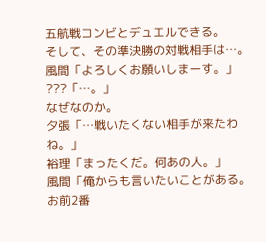五航戦コンビとデュエルできる。
そして、その準決勝の対戦相手は…。
風間「よろしくお願いしまーす。」
???「…。」
なぜなのか。
夕張「…戦いたくない相手が来たわね。」
裕理「まったくだ。何あの人。」
風間「俺からも言いたいことがある。
お前2番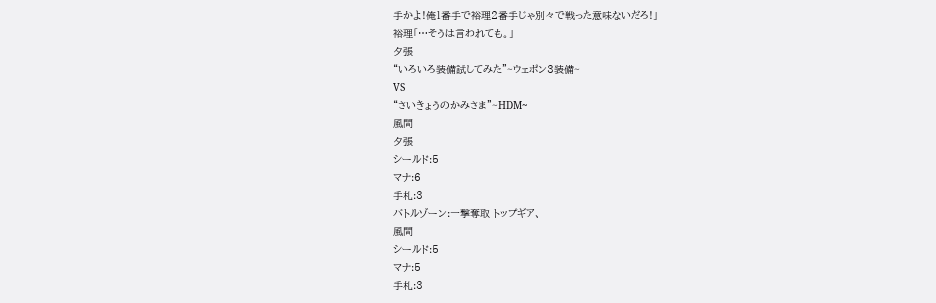手かよ!俺1番手で裕理2番手じゃ別々で戦った意味ないだろ!」
裕理「…そうは言われても。」
夕張
“いろいろ装備試してみた”~ウェポン3装備~
VS
“さいきょうのかみさま”~HDM~
風間
夕張
シールド:5
マナ:6
手札:3
バトルゾーン:一撃奪取 トップギア、
風間
シールド:5
マナ:5
手札:3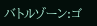バトルゾーン:ゴ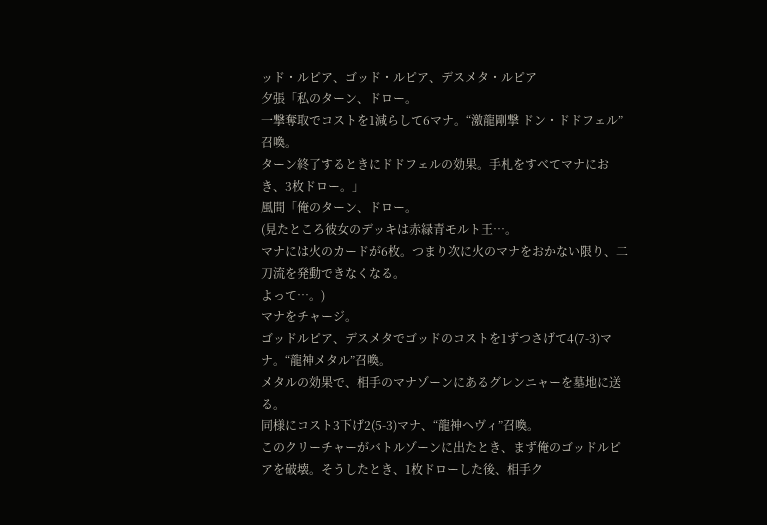ッド・ルピア、ゴッド・ルピア、デスメタ・ルピア
夕張「私のターン、ドロー。
一撃奪取でコストを1減らして6マナ。“激龍剛撃 ドン・ドドフェル”召喚。
ターン終了するときにドドフェルの効果。手札をすべてマナにおき、3枚ドロー。」
風間「俺のターン、ドロー。
(見たところ彼女のデッキは赤緑青モルト王…。
マナには火のカードが6枚。つまり次に火のマナをおかない限り、二刀流を発動できなくなる。
よって…。)
マナをチャージ。
ゴッドルピア、デスメタでゴッドのコストを1ずつさげて4(7-3)マナ。“龍神メタル”召喚。
メタルの効果で、相手のマナゾーンにあるグレンニャーを墓地に送る。
同様にコスト3下げ2(5-3)マナ、“龍神ヘヴィ”召喚。
このクリーチャーがバトルゾーンに出たとき、まず俺のゴッドルピアを破壊。そうしたとき、1枚ドローした後、相手ク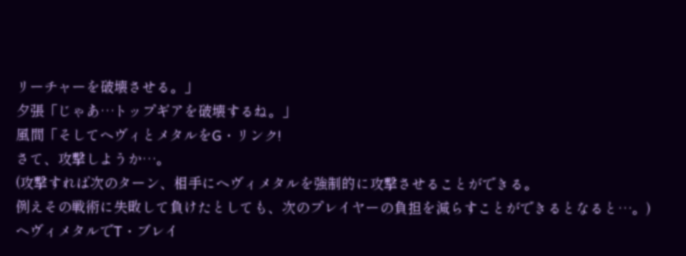リーチャーを破壊させる。」
夕張「じゃあ…トップギアを破壊するね。」
風間「そしてヘヴィとメタルをG・リンク!
さて、攻撃しようか…。
(攻撃すれば次のターン、相手にヘヴィメタルを強制的に攻撃させることができる。
例えその戦術に失敗して負けたとしても、次のプレイヤーの負担を減らすことができるとなると…。)
ヘヴィメタルでT・ブレイ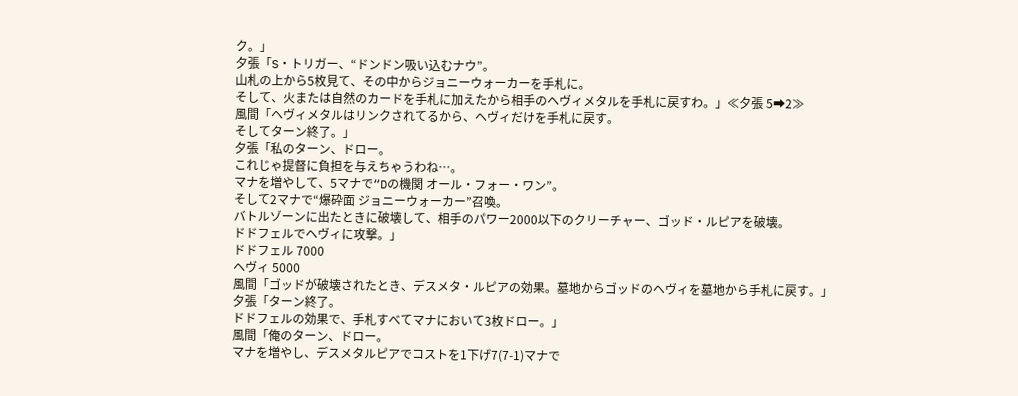ク。」
夕張「S・トリガー、“ドンドン吸い込むナウ”。
山札の上から5枚見て、その中からジョニーウォーカーを手札に。
そして、火または自然のカードを手札に加えたから相手のヘヴィメタルを手札に戻すわ。」≪夕張 5➡2≫
風間「ヘヴィメタルはリンクされてるから、ヘヴィだけを手札に戻す。
そしてターン終了。」
夕張「私のターン、ドロー。
これじゃ提督に負担を与えちゃうわね…。
マナを増やして、5マナで“Dの機関 オール・フォー・ワン”。
そして2マナで“爆砕面 ジョニーウォーカー”召喚。
バトルゾーンに出たときに破壊して、相手のパワー2000以下のクリーチャー、ゴッド・ルピアを破壊。
ドドフェルでヘヴィに攻撃。」
ドドフェル 7000
ヘヴィ 5000
風間「ゴッドが破壊されたとき、デスメタ・ルピアの効果。墓地からゴッドのヘヴィを墓地から手札に戻す。」
夕張「ターン終了。
ドドフェルの効果で、手札すべてマナにおいて3枚ドロー。」
風間「俺のターン、ドロー。
マナを増やし、デスメタルピアでコストを1下げ7(7-1)マナで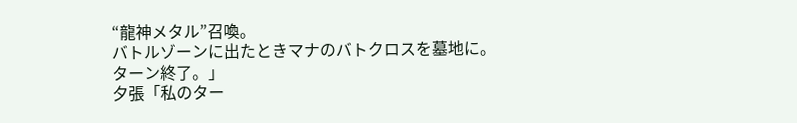“龍神メタル”召喚。
バトルゾーンに出たときマナのバトクロスを墓地に。
ターン終了。」
夕張「私のター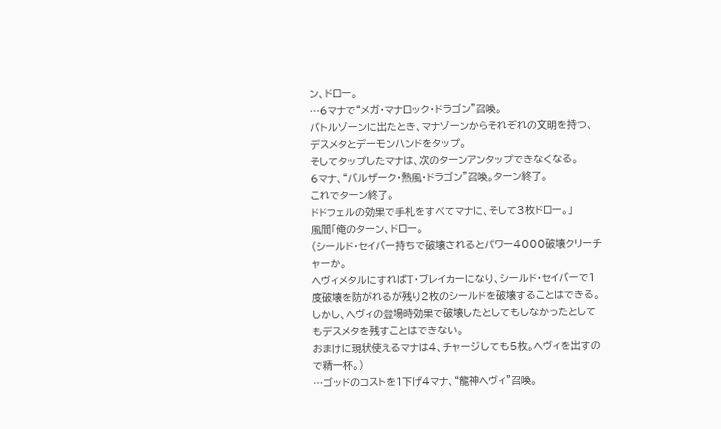ン、ドロー。
…6マナで“メガ・マナロック・ドラゴン”召喚。
バトルゾーンに出たとき、マナゾーンからそれぞれの文明を持つ、デスメタとデーモンハンドをタップ。
そしてタップしたマナは、次のターンアンタップできなくなる。
6マナ、“バルザーク・熱風・ドラゴン”召喚。ターン終了。
これでターン終了。
ドドフェルの効果で手札をすべてマナに、そして3枚ドロー。」
風間「俺のターン、ドロー。
(シールド・セイバー持ちで破壊されるとパワー4000破壊クリーチャーか。
ヘヴィメタルにすればT・ブレイカーになり、シールド・セイバーで1度破壊を防がれるが残り2枚のシールドを破壊することはできる。しかし、ヘヴィの登場時効果で破壊したとしてもしなかったとしてもデスメタを残すことはできない。
おまけに現状使えるマナは4、チャージしても5枚。ヘヴィを出すので精一杯。)
…ゴッドのコストを1下げ4マナ、“龍神ヘヴィ”召喚。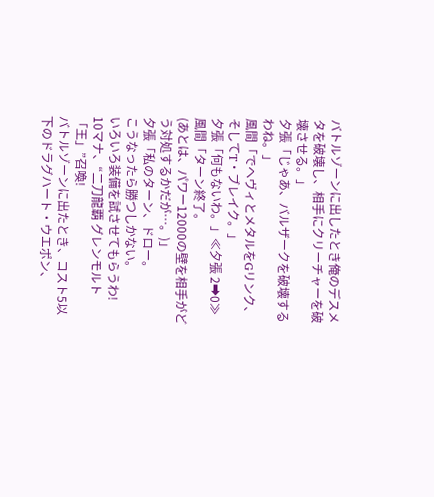バトルゾーンに出したとき俺のデスメタを破壊し、相手にクリーチャーを破壊させる。」
夕張「じゃあ、バルザークを破壊するわね。」
風間「でヘヴィとメタルをGリンク、そしてT・ブレイク。」
夕張「何もないわ。」≪夕張 2➡0≫
風間「ターン終了。
(あとは、パワー12000の壁を相手がどう対処するかだが…。)」
夕張「私のターン、ドロー。
こうなったら勝つしかない。
いろいろ装備を試させてもらうわ!
10マナ、“二刀龍覇 グレンモルト「王」”召喚!
バトルゾーンに出たとき、コスト5以下のドラグハート・ウエポン、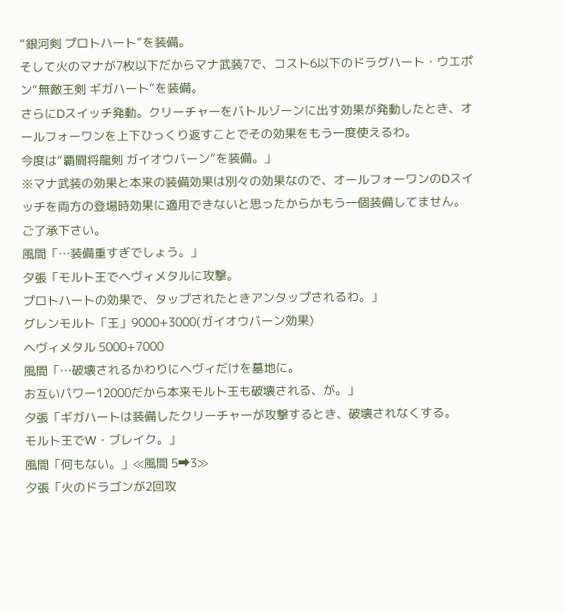“銀河剣 プロトハート”を装備。
そして火のマナが7枚以下だからマナ武装7で、コスト6以下のドラグハート・ウエポン“無敵王剣 ギガハート”を装備。
さらにDスイッチ発動。クリーチャーをバトルゾーンに出す効果が発動したとき、オールフォーワンを上下ひっくり返すことでその効果をもう一度使えるわ。
今度は“覇闘将龍剣 ガイオウバーン”を装備。」
※マナ武装の効果と本来の装備効果は別々の効果なので、オールフォーワンのDスイッチを両方の登場時効果に適用できないと思ったからかもう一個装備してません。
ご了承下さい。
風間「…装備重すぎでしょう。」
夕張「モルト王でヘヴィメタルに攻撃。
プロトハートの効果で、タップされたときアンタップされるわ。」
グレンモルト「王」9000+3000(ガイオウバーン効果)
ヘヴィメタル 5000+7000
風間「…破壊されるかわりにヘヴィだけを墓地に。
お互いパワー12000だから本来モルト王も破壊される、が。」
夕張「ギガハートは装備したクリーチャーが攻撃するとき、破壊されなくする。
モルト王でW・ブレイク。」
風間「何もない。」≪風間 5➡3≫
夕張「火のドラゴンが2回攻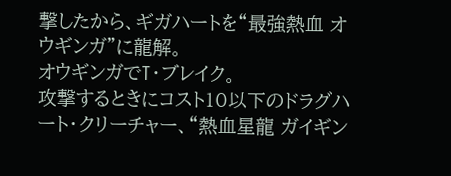撃したから、ギガハートを“最強熱血 オウギンガ”に龍解。
オウギンガでT・ブレイク。
攻撃するときにコスト10以下のドラグハート・クリーチャー、“熱血星龍 ガイギン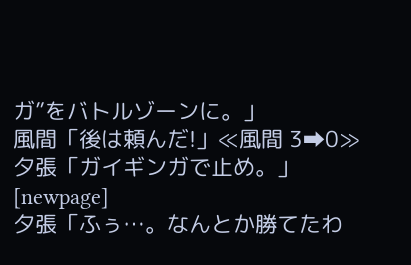ガ”をバトルゾーンに。」
風間「後は頼んだ!」≪風間 3➡0≫
夕張「ガイギンガで止め。」
[newpage]
夕張「ふぅ…。なんとか勝てたわ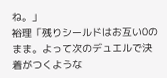ね。」
裕理「残りシールドはお互い0のまま。よって次のデュエルで決着がつくような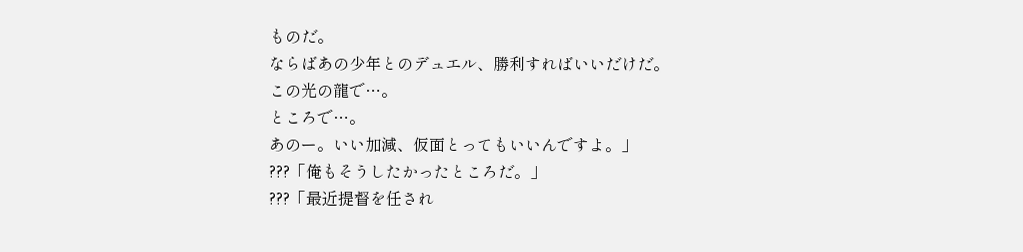ものだ。
ならばあの少年とのデュエル、勝利すればいいだけだ。
この光の龍で…。
ところで…。
あのー。いい加減、仮面とってもいいんですよ。」
???「俺もそうしたかったところだ。」
???「最近提督を任され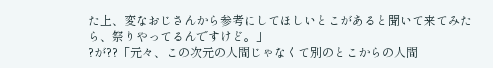た上、変なおじさんから参考にしてほしいとこがあると聞いて来てみたら、祭りやってるんですけど。」
?が??「元々、この次元の人間じゃなくて別のとこからの人間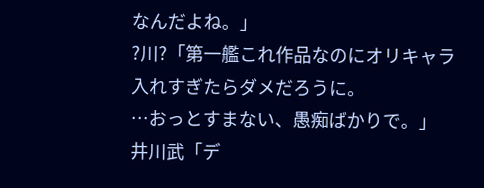なんだよね。」
?川?「第一艦これ作品なのにオリキャラ入れすぎたらダメだろうに。
…おっとすまない、愚痴ばかりで。」
井川武「デ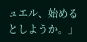ュエル、始めるとしようか。」